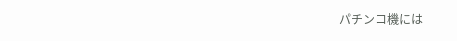パチンコ機には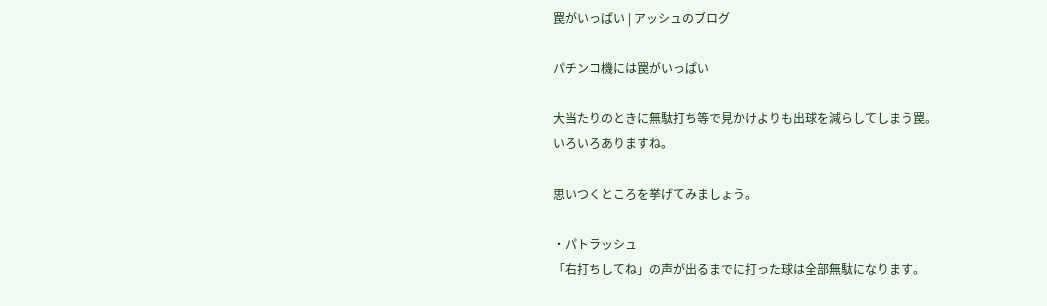罠がいっぱい | アッシュのブログ

パチンコ機には罠がいっぱい

大当たりのときに無駄打ち等で見かけよりも出球を減らしてしまう罠。
いろいろありますね。

思いつくところを挙げてみましょう。

・パトラッシュ
「右打ちしてね」の声が出るまでに打った球は全部無駄になります。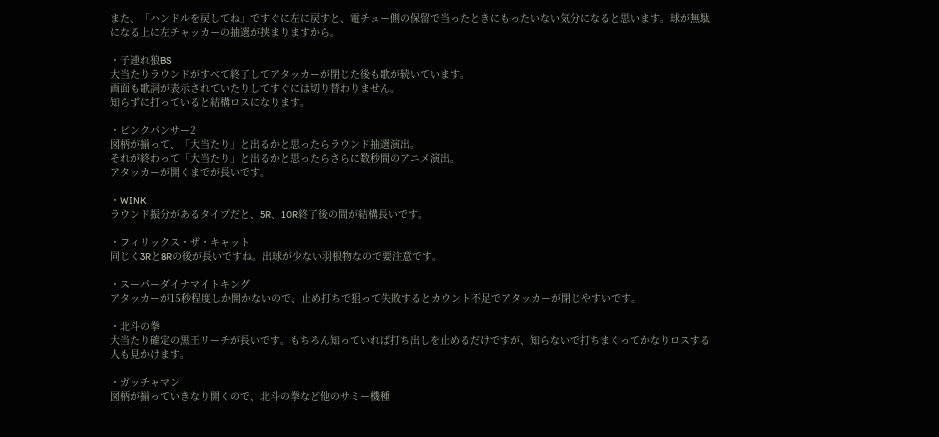また、「ハンドルを戻してね」ですぐに左に戻すと、電チュー側の保留で当ったときにもったいない気分になると思います。球が無駄になる上に左チャッカーの抽選が挟まりますから。

・子連れ狼BS
大当たりラウンドがすべて終了してアタッカーが閉じた後も歌が続いています。
画面も歌詞が表示されていたりしてすぐには切り替わりません。
知らずに打っていると結構ロスになります。

・ピンクパンサー2
図柄が揃って、「大当たり」と出るかと思ったらラウンド抽選演出。
それが終わって「大当たり」と出るかと思ったらさらに数秒間のアニメ演出。
アタッカーが開くまでが長いです。

・WINK
ラウンド振分があるタイプだと、5R、10R終了後の間が結構長いです。

・フィリックス・ザ・キャット
同じく3Rと8Rの後が長いですね。出球が少ない羽根物なので要注意です。

・スーパーダイナマイトキング
アタッカーが15秒程度しか開かないので、止め打ちで狙って失敗するとカウント不足でアタッカーが閉じやすいです。

・北斗の拳
大当たり確定の黒王リーチが長いです。もちろん知っていれば打ち出しを止めるだけですが、知らないで打ちまくってかなりロスする人も見かけます。

・ガッチャマン
図柄が揃っていきなり開くので、北斗の拳など他のサミー機種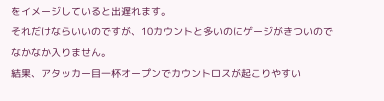をイメージしていると出遅れます。
それだけならいいのですが、10カウントと多いのにゲージがきついのでなかなか入りません。
結果、アタッカー目一杯オープンでカウントロスが起こりやすい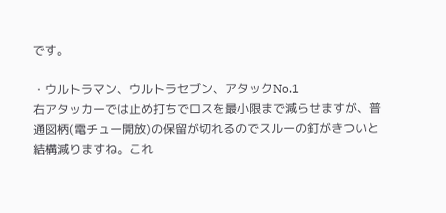です。

・ウルトラマン、ウルトラセブン、アタックNo.1
右アタッカーでは止め打ちでロスを最小限まで減らせますが、普通図柄(電チュー開放)の保留が切れるのでスルーの釘がきついと結構減りますね。これ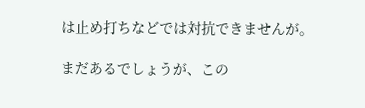は止め打ちなどでは対抗できませんが。

まだあるでしょうが、この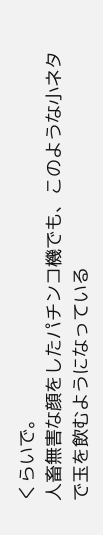くらいで。
人畜無害な顔をしたパチンコ機でも、このような小ネタで玉を飲むようになっている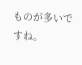ものが多いですね。